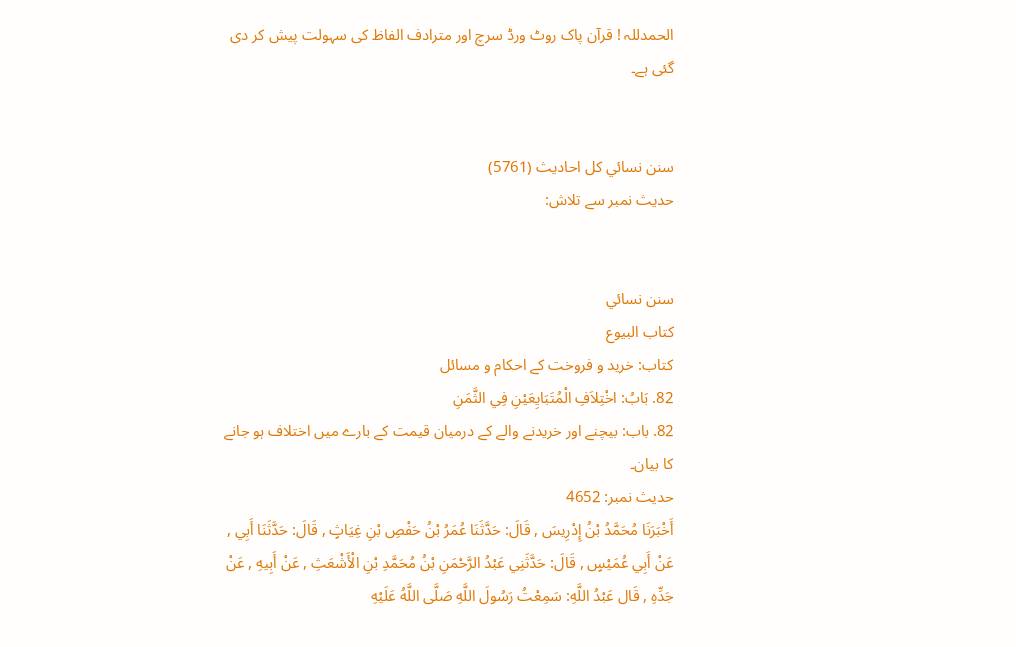الحمدللہ ! قرآن پاک روٹ ورڈ سرچ اور مترادف الفاظ کی سہولت پیش کر دی گئی ہے۔


سنن نسائي کل احادیث (5761)
حدیث نمبر سے تلاش:


سنن نسائي
كتاب البيوع
کتاب: خرید و فروخت کے احکام و مسائل
82. بَابُ: اخْتِلاَفِ الْمُتَبَايِعَيْنِ فِي الثَّمَنِ
82. باب: بیچنے اور خریدنے والے کے درمیان قیمت کے بارے میں اختلاف ہو جانے کا بیان۔
حدیث نمبر: 4652
أَخْبَرَنَا مُحَمَّدُ بْنُ إِدْرِيسَ , قَالَ: حَدَّثَنَا عُمَرُ بْنُ حَفْصِ بْنِ غِيَاثٍ , قَالَ: حَدَّثَنَا أَبِي , عَنْ أَبِي عُمَيْسٍ , قَالَ: حَدَّثَنِي عَبْدُ الرَّحْمَنِ بْنُ مُحَمَّدِ بْنِ الْأَشْعَثِ , عَنْ أَبِيهِ , عَنْ جَدِّهِ , قَال عَبْدُ اللَّهِ: سَمِعْتُ رَسُولَ اللَّهِ صَلَّى اللَّهُ عَلَيْهِ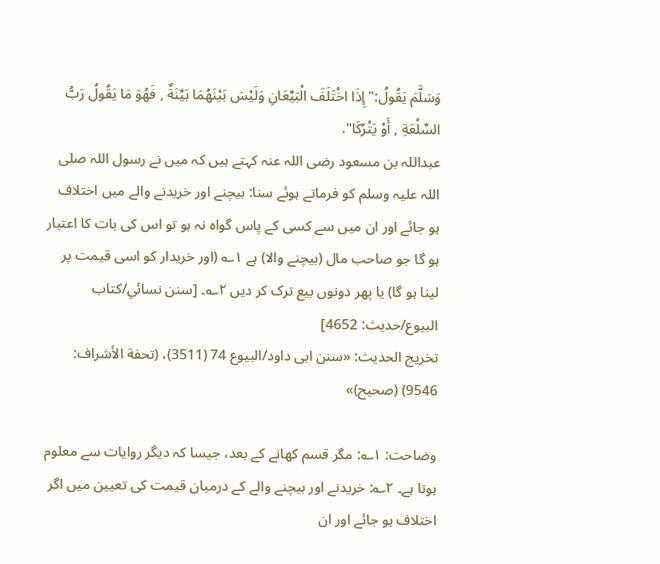وَسَلَّمَ يَقُولُ:" إِذَا اخْتَلَفَ الْبَيِّعَانِ وَلَيْسَ بَيْنَهُمَا بَيِّنَةٌ , فَهُوَ مَا يَقُولُ رَبُّ السِّلْعَةِ , أَوْ يَتْرُكَا".
عبداللہ بن مسعود رضی اللہ عنہ کہتے ہیں کہ میں نے رسول اللہ صلی اللہ علیہ وسلم کو فرماتے ہوئے سنا: بیچنے اور خریدنے والے میں اختلاف ہو جائے اور ان میں سے کسی کے پاس گواہ نہ ہو تو اس کی بات کا اعتبار ہو گا جو صاحب مال (بیچنے والا) ہے ۱؎ (اور خریدار کو اسی قیمت پر لینا ہو گا) یا پھر دونوں بیع ترک کر دیں ۲؎۔ [سنن نسائي/كتاب البيوع/حدیث: 4652]
تخریج الحدیث: «سنن ابی داود/البیوع 74 (3511)، (تحفة الأشراف: 9546) (صحیح)»

وضاحت: ۱؎: مگر قسم کھانے کے بعد، جیسا کہ دیگر روایات سے معلوم ہوتا ہے۔ ۲؎: خریدنے اور بیچنے والے کے درمیان قیمت کی تعیین میں اگر اختلاف ہو جائے اور ان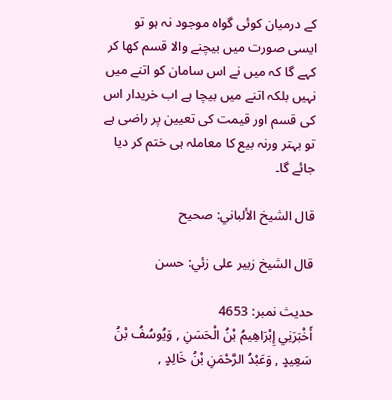کے درمیان کوئی گواہ موجود نہ ہو تو ایسی صورت میں بیچنے والا قسم کھا کر کہے گا کہ میں نے اس سامان کو اتنے میں نہیں بلکہ اتنے میں بیچا ہے اب خریدار اس کی قسم اور قیمت کی تعیین پر راضی ہے تو بہتر ورنہ بیع کا معاملہ ہی ختم کر دیا جائے گا۔

قال الشيخ الألباني: صحيح

قال الشيخ زبير على زئي: حسن

حدیث نمبر: 4653
أَخْبَرَنِي إِبْرَاهِيمُ بْنُ الْحَسَنِ , وَيُوسُفُ بْنُ سَعِيدٍ , وَعَبْدُ الرَّحْمَنِ بْنُ خَالِدٍ ,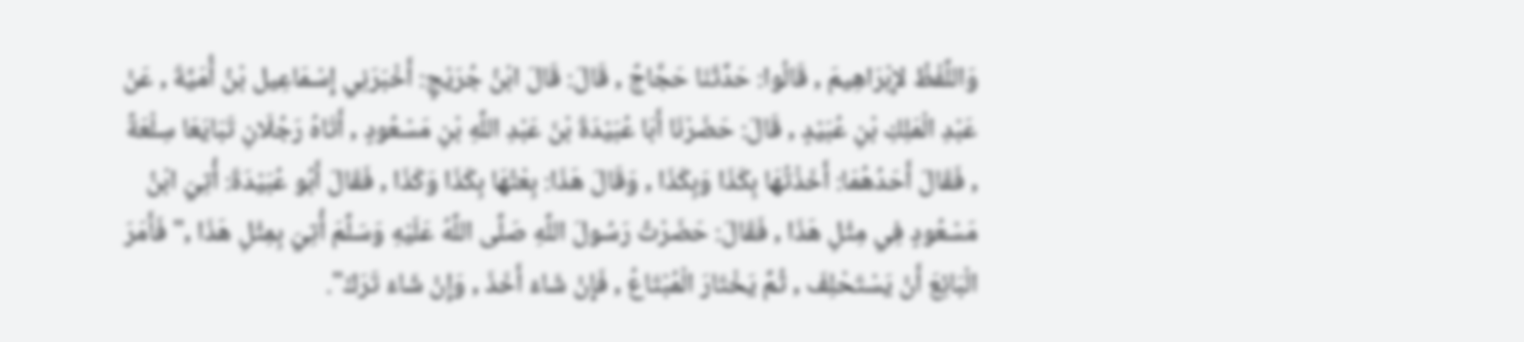وَاللَّفْظُ لإِبْرَاهِيمَ , قَالُوا: حَدَّثَنَا حَجَّاجٌ , قَالَ: قَالَ ابْنُ جُرَيْجٍ: أَخْبَرَنِي إِسْمَاعِيل بْنُ أُمَيَّةَ , عَنْ عَبْدِ الْمَلِكِ بْنِ عُبَيْدٍ , قَالَ: حَضَرْنَا أَبَا عُبَيْدَةَ بْنَ عَبْدِ اللَّهِ بْنِ مَسْعُودٍ , أَتَاهُ رَجُلَانِ تَبَايَعَا سِلْعَةً , فَقَالَ أَحَدُهُمَا: أَخَذْتُهَا بِكَذَا وَبِكَذَا , وَقَالَ هَذَا: بِعْتُهَا بِكَذَا وَكَذَا , فَقَالَ أَبُو عُبَيْدَةَ: أُتِيَ ابْنُ مَسْعُودٍ فِي مِثْلِ هَذَا , فَقَالَ: حَضَرْتُ رَسُولَ اللَّهِ صَلَّى اللَّهُ عَلَيْهِ وَسَلَّمَ أُتِيَ بِمِثْلِ هَذَا ," فَأَمَرَ الْبَائِعَ أَنْ يَسْتَحْلِفَ , ثُمَّ يَخْتَارَ الْمُبْتَاعُ , فَإِنْ شَاءَ أَخَذَ , وَإِنْ شَاءَ تَرَكَ".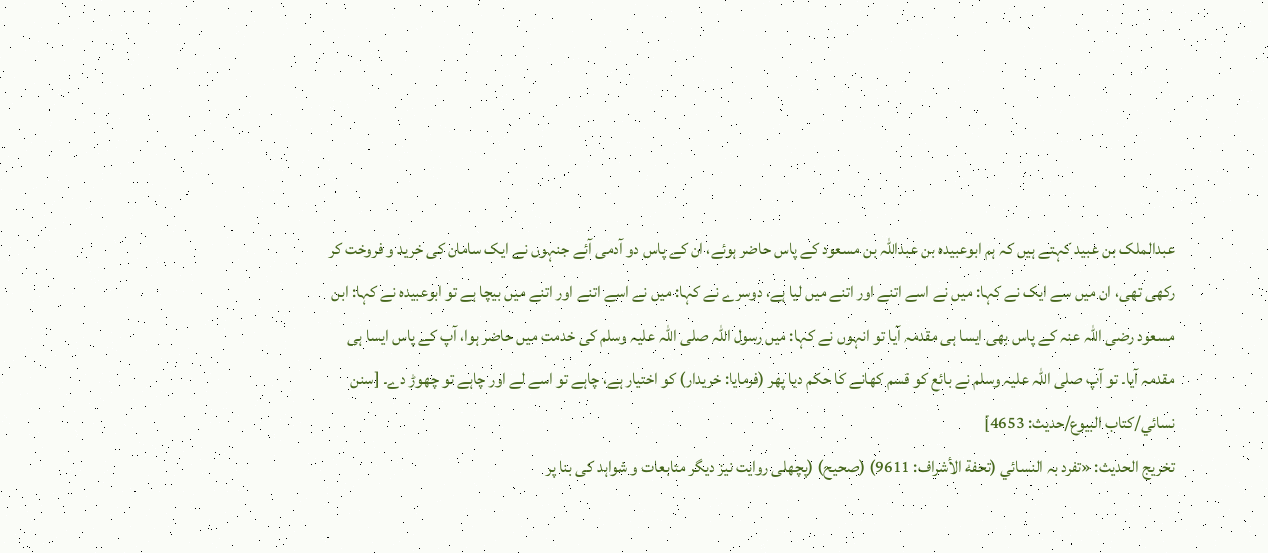عبدالملک بن عبید کہتے ہیں کہ ہم ابوعبیدہ بن عبداللہ بن مسعود کے پاس حاضر ہوئے، ان کے پاس دو آدمی آئے جنہوں نے ایک سامان کی خرید و فروخت کر رکھی تھی، ان میں سے ایک نے کہا: میں نے اسے اتنے اور اتنے میں لیا ہے، دوسرے نے کہا: میں نے اسے اتنے اور اتنے میں بیچا ہے تو ابوعبیدہ نے کہا: ابن مسعود رضی اللہ عنہ کے پاس بھی ایسا ہی مقدمہ آیا تو انہوں نے کہا: میں رسول اللہ صلی اللہ علیہ وسلم کی خدمت میں حاضر ہوا، آپ کے پاس ایسا ہی مقدمہ آیا۔ تو آپ صلی اللہ علیہ وسلم نے بائع کو قسم کھانے کا حکم دیا پھر (فرمایا: خریدار) کو اختیار ہے، چاہے تو اسے لے اور چاہے تو چھوڑ دے۔ [سنن نسائي/كتاب البيوع/حدیث: 4653]
تخریج الحدیث: «تفرد بہ النسائي (تحفة الأشراف: 9611) (صحیح) (پچھلی روایت نیز دیگر متابعات و شواہد کی بنا پر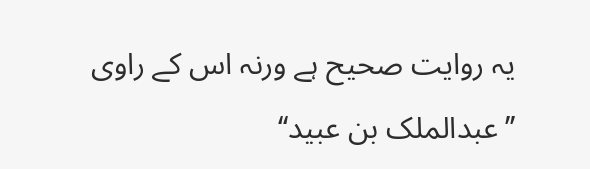یہ روایت صحیح ہے ورنہ اس کے راوی ’’عبدالملک بن عبید‘‘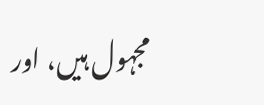مجہول ہیں، اور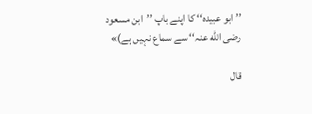’’ابو عبیدہ‘‘ کا اپنے باپ ’’ابن مسعود رضی الله عنہ‘‘ سے سماع نہیں ہے)»

قال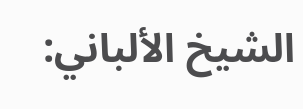الشيخ الألباني: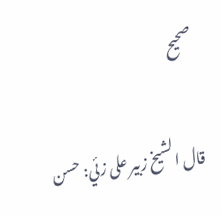صحيح

قال الشيخ زبير على زئي: حسن